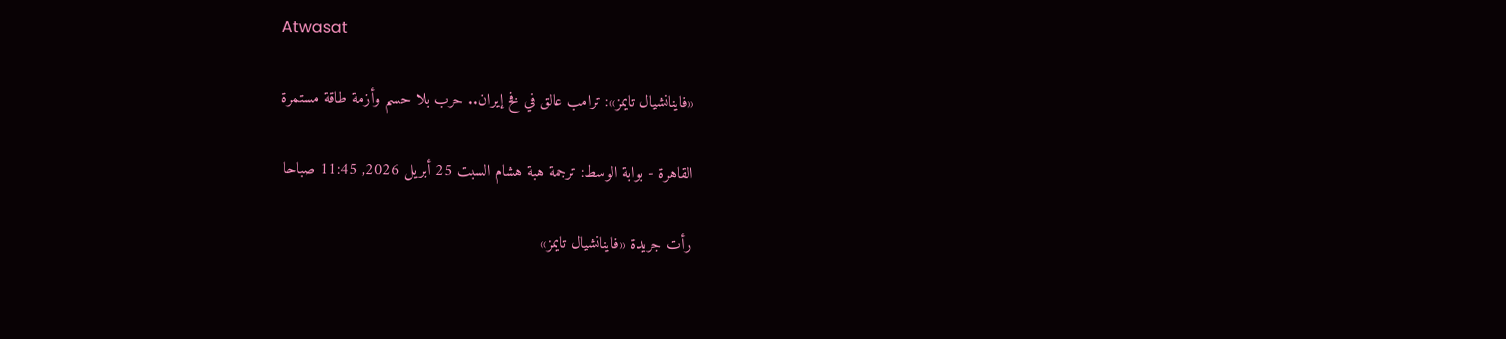Atwasat

«فاينانشيال تايمز»: ترامب عالق في فخ إيران.. حرب بلا حسم وأزمة طاقة مستمرة

القاهرة - بوابة الوسط: ترجمة هبة هشام السبت 25 أبريل 2026, 11:45 صباحا

رأت جريدة «فاينانشيال تايمز»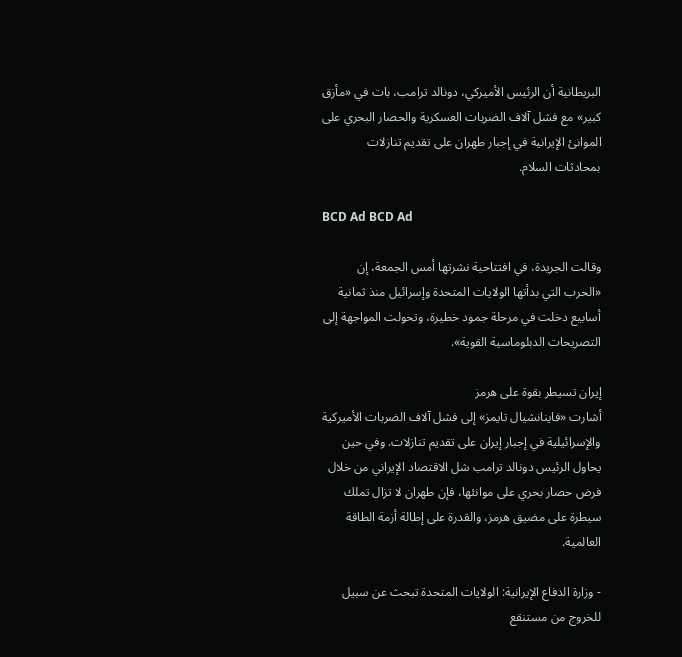البريطانية أن الرئيس الأميركي، دونالد ترامب، بات في «مأزق كبير» مع فشل آلاف الضربات العسكرية والحصار البحري على الموانئ الإيرانية في إجبار طهران على تقديم تنازلات بمحادثات السلام.

BCD Ad BCD Ad

وقالت الجريدة، في افتتاحية نشرتها أمس الجمعة، إن «الحرب التي بدأتها الولايات المتحدة وإسرائيل منذ ثمانية أسابيع دخلت في مرحلة جمود خطيرة، وتحولت المواجهة إلى التصريحات الدبلوماسية القوية».

إيران تسيطر بقوة على هرمز
أشارت «فاينانشيال تايمز» إلى فشل آلاف الضربات الأميركية والإسرائيلية في إجبار إيران على تقديم تنازلات. وفي حين يحاول الرئيس دونالد ترامب شل الاقتصاد الإيراني من خلال فرض حصار بحري على موانئها، فإن طهران لا تزال تملك سيطرة على مضيق هرمز، والقدرة على إطالة أزمة الطاقة العالمية.

- وزارة الدفاع الإيرانية: الولايات المتحدة تبحث عن سبيل للخروج من مستنقع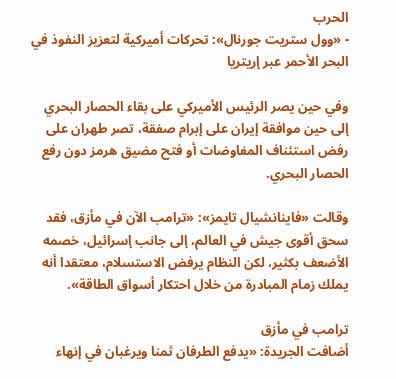الحرب
- «وول ستريت جورنال»: تحركات أميركية لتعزيز النفوذ في البحر الأحمر عبر إريتريا

وفي حين يصر الرئيس الأميركي على بقاء الحصار البحري إلى حين موافقة إيران على إبرام صفقة، تصر طهران على رفض استئناف المفاوضات أو فتح مضيق هرمز دون رفع الحصار البحري.

وقالت «فاينانشيال تايمز»: «ترامب الآن في مأزق، فقد سحق أقوى جيش في العالم، إلى جانب إسرائيل، خصمه الأضعف بكثير، لكن النظام يرفض الاستسلام، معتقدا أنه يملك زمام المبادرة من خلال احتكار أسواق الطاقة».

ترامب في مأزق
أضافت الجريدة: «يدفع الطرفان ثمنا ويرغبان في إنهاء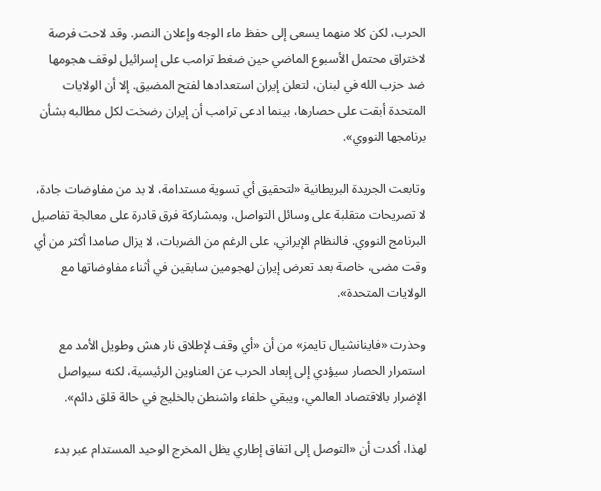الحرب، لكن كلا منهما يسعى إلى حفظ ماء الوجه وإعلان النصر. وقد لاحت فرصة لاختراق محتمل الأسبوع الماضي حين ضغط ترامب على إسرائيل لوقف هجومها ضد حزب الله في لبنان، لتعلن إيران استعدادها لفتح المضيق. إلا أن الولايات المتحدة أبقت على حصارها، بينما ادعى ترامب أن إيران رضخت لكل مطالبه بشأن برنامجها النووي».

وتابعت الجريدة البريطانية «لتحقيق أي تسوية مستدامة، لا بد من مفاوضات جادة، لا تصريحات متقلبة على وسائل التواصل، وبمشاركة فرق قادرة على معالجة تفاصيل البرنامج النووي. فالنظام الإيراني، على الرغم من الضربات، لا يزال صامدا أكثر من أي وقت مضى، خاصة بعد تعرض إيران لهجومين سابقين في أثناء مفاوضاتها مع الولايات المتحدة».

وحذرت «فاينانشيال تايمز» من أن «أي وقف لإطلاق نار هش وطويل الأمد مع استمرار الحصار سيؤدي إلى إبعاد الحرب عن العناوين الرئيسية، لكنه سيواصل الإضرار بالاقتصاد العالمي، ويبقي حلفاء واشنطن بالخليج في حالة قلق دائم».

لهذا، أكدت أن «التوصل إلى اتفاق إطاري يظل المخرج الوحيد المستدام عبر بدء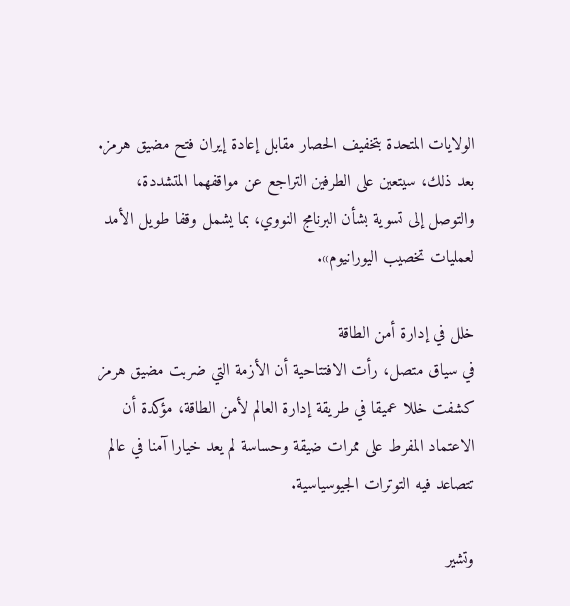الولايات المتحدة بتخفيف الحصار مقابل إعادة إيران فتح مضيق هرمز. بعد ذلك، سيتعين على الطرفين التراجع عن مواقفهما المتشددة، والتوصل إلى تسوية بشأن البرنامج النووي، بما يشمل وقفا طويل الأمد لعمليات تخصيب اليورانيوم».

خلل في إدارة أمن الطاقة
في سياق متصل، رأت الافتتاحية أن الأزمة التي ضربت مضيق هرمز كشفت خللا عميقا في طريقة إدارة العالم لأمن الطاقة، مؤكدة أن الاعتماد المفرط على ممرات ضيقة وحساسة لم يعد خيارا آمنا في عالم تتصاعد فيه التوترات الجيوسياسية.

وتشير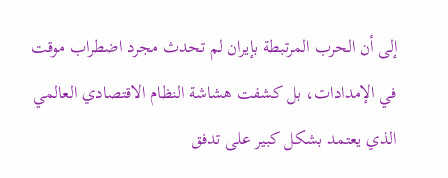إلى أن الحرب المرتبطة بإيران لم تحدث مجرد اضطراب موقت في الإمدادات، بل كشفت هشاشة النظام الاقتصادي العالمي الذي يعتمد بشكل كبير على تدفق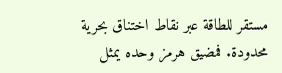مستقر للطاقة عبر نقاط اختناق بحرية محدودة. فمضيق هرمز وحده يمثل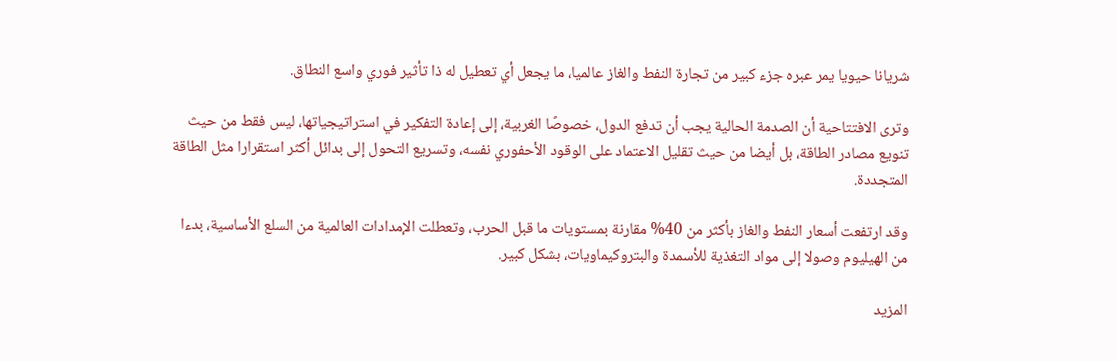شريانا حيويا يمر عبره جزء كبير من تجارة النفط والغاز عالميا، ما يجعل أي تعطيل له ذا تأثير فوري واسع النطاق.

وترى الافتتاحية أن الصدمة الحالية يجب أن تدفع الدول، خصوصًا الغربية، إلى إعادة التفكير في استراتيجياتها، ليس فقط من حيث تنويع مصادر الطاقة، بل أيضا من حيث تقليل الاعتماد على الوقود الأحفوري نفسه، وتسريع التحول إلى بدائل أكثر استقرارا مثل الطاقة المتجددة.

وقد ارتفعت أسعار النفط والغاز بأكثر من 40% مقارنة بمستويات ما قبل الحرب، وتعطلت الإمدادات العالمية من السلع الأساسية، بدءا من الهيليوم وصولا إلى مواد التغذية للأسمدة والبتروكيماويات، بشكل كبير.

المزيد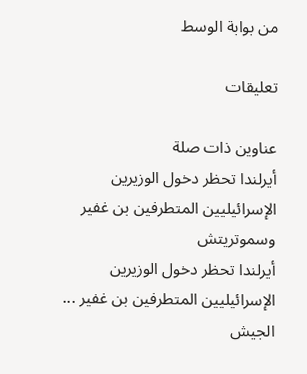من بوابة الوسط

تعليقات

عناوين ذات صلة
أيرلندا تحظر دخول الوزيرين الإسرائيليين المتطرفين بن غفير وسموتريتش
أيرلندا تحظر دخول الوزيرين الإسرائيليين المتطرفين بن غفير ...
الجيش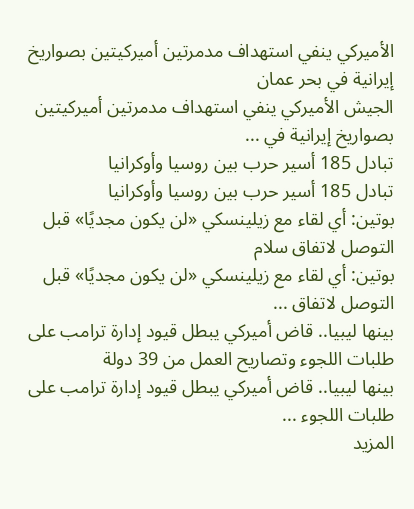الأميركي ينفي استهداف مدمرتين أميركيتين بصواريخ إيرانية في بحر عمان
الجيش الأميركي ينفي استهداف مدمرتين أميركيتين بصواريخ إيرانية في ...
تبادل 185 أسير حرب بين روسيا وأوكرانيا
تبادل 185 أسير حرب بين روسيا وأوكرانيا
بوتين: أي لقاء مع زيلينسكي «لن يكون مجديًا» قبل التوصل لاتفاق سلام
بوتين: أي لقاء مع زيلينسكي «لن يكون مجديًا» قبل التوصل لاتفاق ...
بينها ليبيا.. قاض أميركي يبطل قيود إدارة ترامب على طلبات اللجوء وتصاريح العمل من 39 دولة
بينها ليبيا.. قاض أميركي يبطل قيود إدارة ترامب على طلبات اللجوء ...
المزيد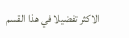الاكثر تفضيلا في هذا القسم